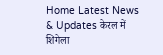Home Latest News & Updates केरल में शिगेला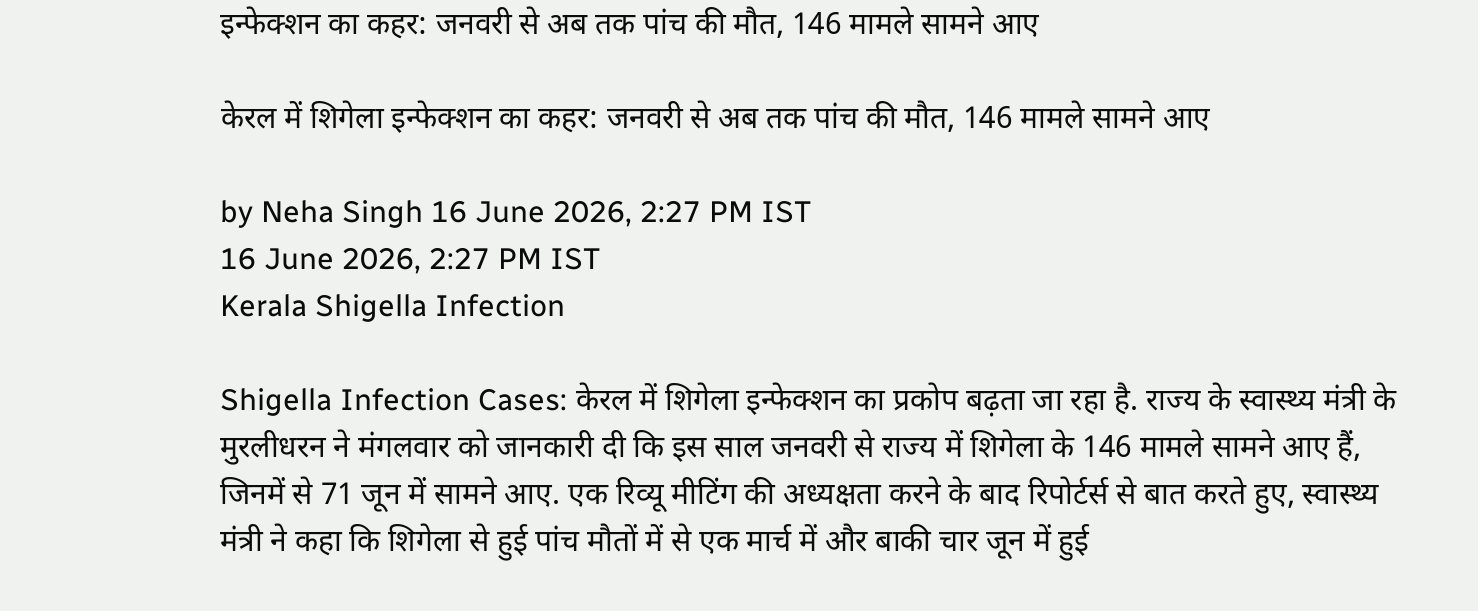इन्फेक्शन का कहर: जनवरी से अब तक पांच की मौत, 146 मामले सामने आए

केरल में शिगेला इन्फेक्शन का कहर: जनवरी से अब तक पांच की मौत, 146 मामले सामने आए

by Neha Singh 16 June 2026, 2:27 PM IST
16 June 2026, 2:27 PM IST
Kerala Shigella Infection

Shigella Infection Cases: केरल में शिगेला इन्फेक्शन का प्रकोप बढ़ता जा रहा है. राज्य के स्वास्थ्य मंत्री के मुरलीधरन ने मंगलवार को जानकारी दी कि इस साल जनवरी से राज्य में शिगेला के 146 मामले सामने आए हैं, जिनमें से 71 जून में सामने आए. एक रिव्यू मीटिंग की अध्यक्षता करने के बाद रिपोर्टर्स से बात करते हुए, स्वास्थ्य मंत्री ने कहा कि शिगेला से हुई पांच मौतों में से एक मार्च में और बाकी चार जून में हुई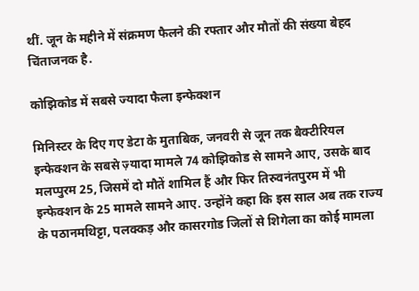थीं. जून के महीने में संक्रमण फैलने की रफ्तार और मौतों की संख्या बेहद चिंताजनक है.

कोझिकोड में सबसे ज्यादा फैला इन्फेक्शन

मिनिस्टर के दिए गए डेटा के मुताबिक, जनवरी से जून तक बैक्टीरियल इन्फेक्शन के सबसे ज़्यादा मामले 74 कोझिकोड से सामने आए, उसके बाद मलप्पुरम 25, जिसमें दो मौतें शामिल हैं और फिर तिरुवनंतपुरम में भी इन्फेक्शन के 25 मामले सामने आए. उन्होंने कहा कि इस साल अब तक राज्य के पठानमथिट्टा, पलक्कड़ और कासरगोड जिलों से शिगेला का कोई मामला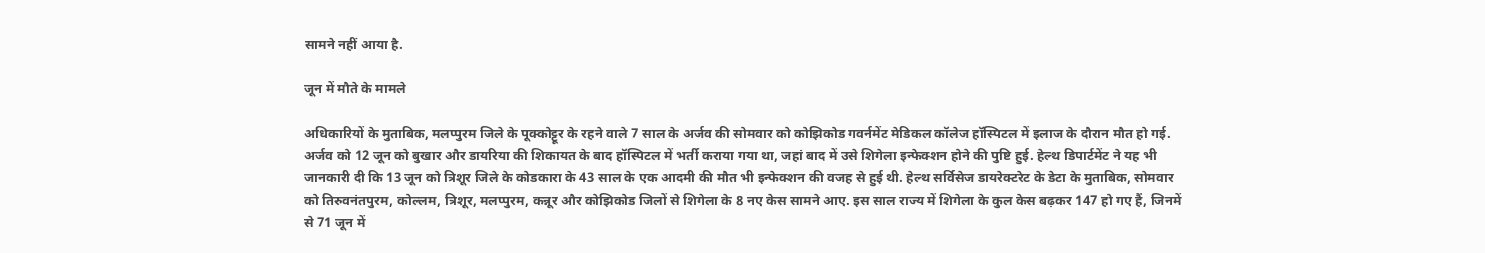सामने नहीं आया है.

जून में मौते के मामले

अधिकारियों के मुताबिक, मलप्पुरम जिले के पूक्कोट्टूर के रहने वाले 7 साल के अर्जव की सोमवार को कोझिकोड गवर्नमेंट मेडिकल कॉलेज हॉस्पिटल में इलाज के दौरान मौत हो गई. अर्जव को 12 जून को बुखार और डायरिया की शिकायत के बाद हॉस्पिटल में भर्ती कराया गया था, जहां बाद में उसे शिगेला इन्फेक्शन होने की पुष्टि हुई. हेल्थ डिपार्टमेंट ने यह भी जानकारी दी कि 13 जून को त्रिशूर जिले के कोडकारा के 43 साल के एक आदमी की मौत भी इन्फेक्शन की वजह से हुई थी. हेल्थ सर्विसेज डायरेक्टरेट के डेटा के मुताबिक, सोमवार को तिरुवनंतपुरम, कोल्लम, त्रिशूर, मलप्पुरम, कन्नूर और कोझिकोड जिलों से शिगेला के 8 नए केस सामने आए. इस साल राज्य में शिगेला के कुल केस बढ़कर 147 हो गए हैं, जिनमें से 71 जून में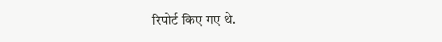रिपोर्ट किए गए थे.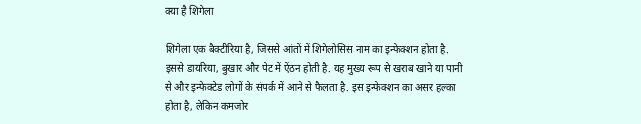क्या है शिगेला

शिगेला एक बैक्टीरिया है, जिससे आंतों में शिगेलोसिस नाम का इन्फेक्शन होता है. इससे डायरिया, बुखार और पेट में ऐंठन होती है. यह मुख्य रूप से खराब खाने या पानी से और इन्फेक्टेड लोगों के संपर्क में आने से फैलता है. इस इन्फेक्शन का असर हल्का होता है, लेकिन कमजोर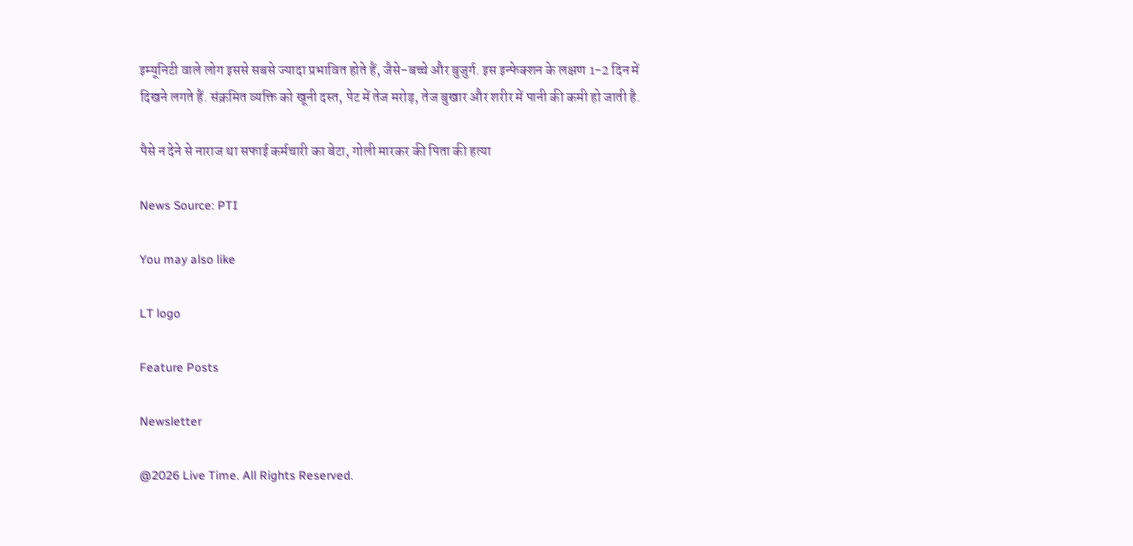इम्यूनिटी वाले लोग इससे सबसे ज्यादा प्रभावित होते हैं, जैसे-बच्चे और बुजुर्ग. इस इन्फेक्शन के लक्षण 1-2 दिन में दिखने लगते हैं. संक्रमित व्यक्ति को खूनी दस्त, पेट में तेज मरोड़, तेज बुखार और शरीर में पानी की कमी हो जाती है.

पैसे न देने से नाराज था सफाई कर्मचारी का बेटा, गोली मारकर की पिता की हत्या

News Source: PTI

You may also like

LT logo

Feature Posts

Newsletter

@2026 Live Time. All Rights Reserved.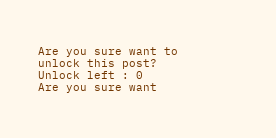Are you sure want to unlock this post?
Unlock left : 0
Are you sure want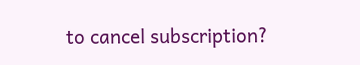to cancel subscription?